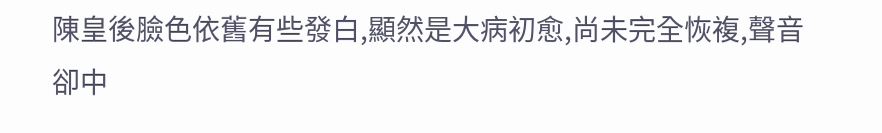陳皇後臉色依舊有些發白,顯然是大病初愈,尚未完全恢複,聲音卻中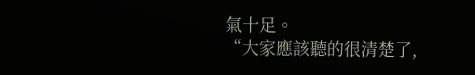氣十足。
“大家應該聽的很清楚了,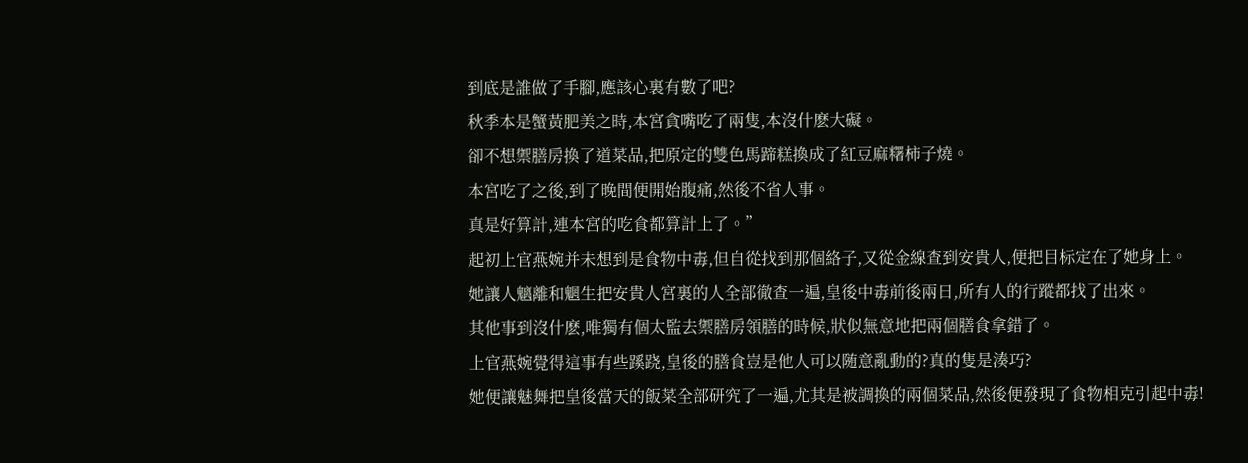到底是誰做了手腳,應該心裏有數了吧?
秋季本是蟹黃肥美之時,本宮貪嘴吃了兩隻,本沒什麽大礙。
卻不想禦膳房換了道菜品,把原定的雙色馬蹄糕換成了紅豆麻糬柿子燒。
本宮吃了之後,到了晚間便開始腹痛,然後不省人事。
真是好算計,連本宮的吃食都算計上了。”
起初上官燕婉并未想到是食物中毒,但自從找到那個絡子,又從金線查到安貴人,便把目标定在了她身上。
她讓人魑離和魍生把安貴人宮裏的人全部徹查一遍,皇後中毒前後兩日,所有人的行蹤都找了出來。
其他事到沒什麽,唯獨有個太監去禦膳房領膳的時候,狀似無意地把兩個膳食拿錯了。
上官燕婉覺得這事有些蹊跷,皇後的膳食豈是他人可以随意亂動的?真的隻是湊巧?
她便讓魅舞把皇後當天的飯菜全部研究了一遍,尤其是被調換的兩個菜品,然後便發現了食物相克引起中毒!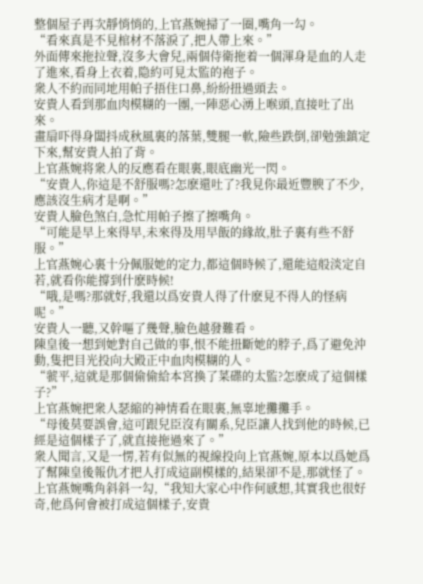整個屋子再次靜悄悄的,上官燕婉掃了一圈,嘴角一勾。
“看來真是不見棺材不落淚了,把人帶上來。”
外面傳來拖拉聲,沒多大會兒,兩個侍衛拖着一個渾身是血的人走了進來,看身上衣着,隐約可見太監的袍子。
衆人不約而同地用帕子捂住口鼻,紛紛扭過頭去。
安貴人看到那血肉模糊的一團,一陣惡心湧上喉頭,直接吐了出來。
畫扇吓得身闆抖成秋風裏的落葉,雙腿一軟,險些跌倒,卻勉強鎮定下來,幫安貴人拍了背。
上官燕婉将衆人的反應看在眼裏,眼底幽光一閃。
“安貴人,你這是不舒服嗎?怎麽還吐了?我見你最近豐腴了不少,應該沒生病才是啊。”
安貴人臉色煞白,急忙用帕子擦了擦嘴角。
“可能是早上來得早,未來得及用早飯的緣故,肚子裏有些不舒服。”
上官燕婉心裏十分佩服她的定力,都這個時候了,還能這般淡定自若,就看你能撐到什麽時候!
“哦,是嗎?那就好,我還以爲安貴人得了什麽見不得人的怪病呢。”
安貴人一聽,又幹嘔了幾聲,臉色越發難看。
陳皇後一想到她對自己做的事,恨不能扭斷她的脖子,爲了避免沖動,隻把目光投向大殿正中血肉模糊的人。
“虢平,這就是那個偷偷給本宮換了菜碟的太監?怎麽成了這個樣子?”
上官燕婉把衆人瑟縮的神情看在眼裏,無辜地攤攤手。
“母後莫要誤會,這可跟兒臣沒有關系,兒臣讓人找到他的時候,已經是這個樣子了,就直接拖過來了。”
衆人聞言,又是一愣,若有似無的視線投向上官燕婉,原本以爲她爲了幫陳皇後報仇才把人打成這副模樣的,結果卻不是,那就怪了。
上官燕婉嘴角斜斜一勾,“我知大家心中作何感想,其實我也很好奇,他爲何會被打成這個樣子,安貴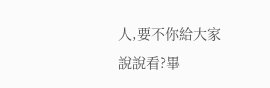人,要不你給大家說說看?畢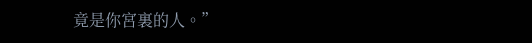竟是你宮裏的人。”